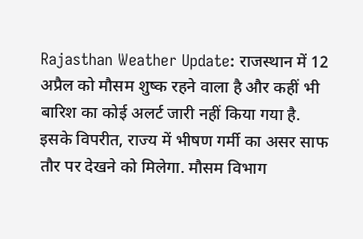Rajasthan Weather Update: राजस्थान में 12 अप्रैल को मौसम शुष्क रहने वाला है और कहीं भी बारिश का कोई अलर्ट जारी नहीं किया गया है. इसके विपरीत, राज्य में भीषण गर्मी का असर साफ तौर पर देखने को मिलेगा. मौसम विभाग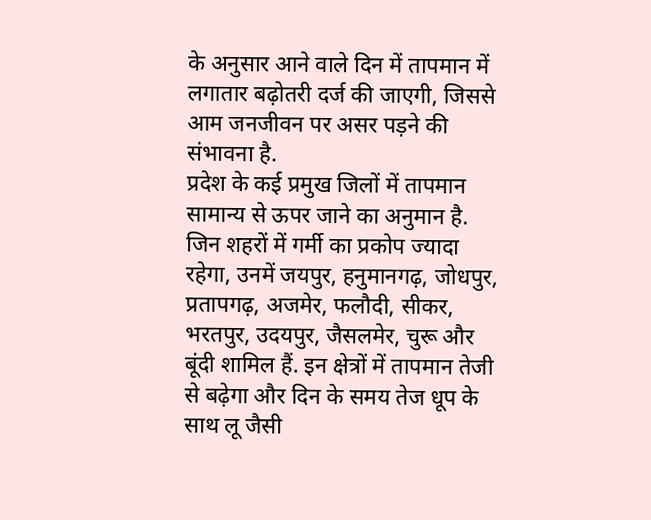के अनुसार आने वाले दिन में तापमान में लगातार बढ़ोतरी दर्ज की जाएगी, जिससे आम जनजीवन पर असर पड़ने की संभावना है.
प्रदेश के कई प्रमुख जिलों में तापमान सामान्य से ऊपर जाने का अनुमान है. जिन शहरों में गर्मी का प्रकोप ज्यादा रहेगा, उनमें जयपुर, हनुमानगढ़, जोधपुर, प्रतापगढ़, अजमेर, फलौदी, सीकर, भरतपुर, उदयपुर, जैसलमेर, चुरू और बूंदी शामिल हैं. इन क्षेत्रों में तापमान तेजी से बढ़ेगा और दिन के समय तेज धूप के साथ लू जैसी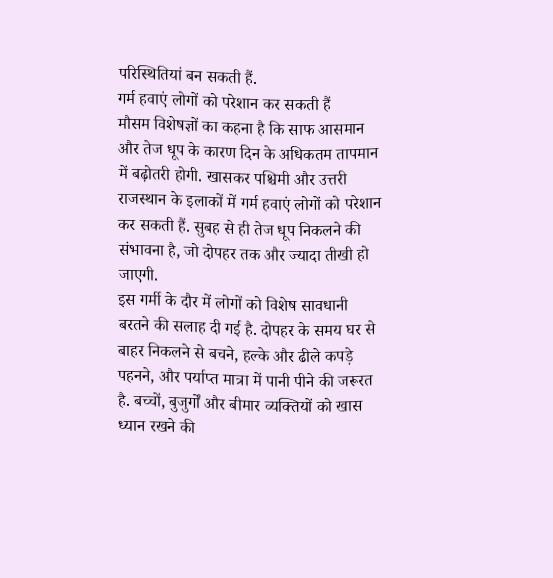परिस्थितियां बन सकती हैं.
गर्म हवाएं लोगों को परेशान कर सकती हैं
मौसम विशेषज्ञों का कहना है कि साफ आसमान और तेज धूप के कारण दिन के अधिकतम तापमान में बढ़ोतरी होगी. खासकर पश्चिमी और उत्तरी राजस्थान के इलाकों में गर्म हवाएं लोगों को परेशान कर सकती हैं. सुबह से ही तेज धूप निकलने की संभावना है, जो दोपहर तक और ज्यादा तीखी हो जाएगी.
इस गर्मी के दौर में लोगों को विशेष सावधानी बरतने की सलाह दी गई है. दोपहर के समय घर से बाहर निकलने से बचने, हल्के और ढीले कपड़े पहनने, और पर्याप्त मात्रा में पानी पीने की जरूरत है. बच्चों, बुजुर्गों और बीमार व्यक्तियों को खास ध्यान रखने की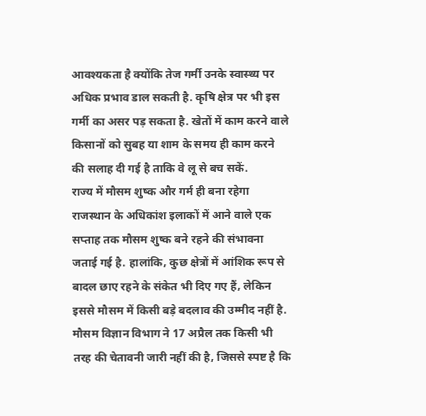आवश्यकता है क्योंकि तेज गर्मी उनके स्वास्थ्य पर अधिक प्रभाव डाल सकती है. कृषि क्षेत्र पर भी इस गर्मी का असर पड़ सकता है. खेतों में काम करने वाले किसानों को सुबह या शाम के समय ही काम करने की सलाह दी गई है ताकि वे लू से बच सकें.
राज्य में मौसम शुष्क और गर्म ही बना रहेगा
राजस्थान के अधिकांश इलाकों में आने वाले एक सप्ताह तक मौसम शुष्क बने रहने की संभावना जताई गई है. हालांकि, कुछ क्षेत्रों में आंशिक रूप से बादल छाए रहने के संकेत भी दिए गए हैं, लेकिन इससे मौसम में किसी बड़े बदलाव की उम्मीद नहीं है. मौसम विज्ञान विभाग ने 17 अप्रैल तक किसी भी तरह की चेतावनी जारी नहीं की है, जिससे स्पष्ट है कि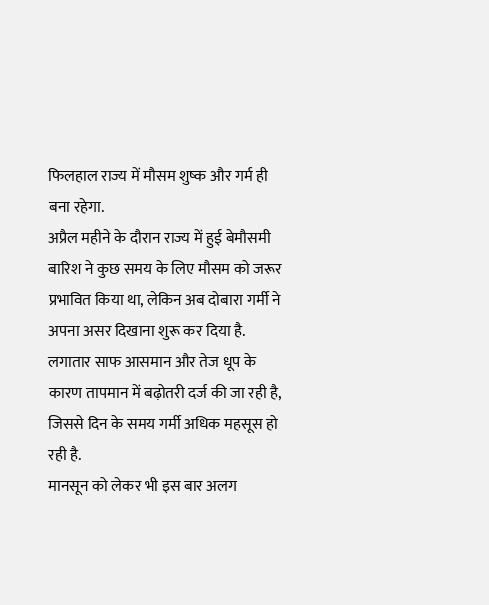फिलहाल राज्य में मौसम शुष्क और गर्म ही बना रहेगा.
अप्रैल महीने के दौरान राज्य में हुई बेमौसमी बारिश ने कुछ समय के लिए मौसम को जरूर प्रभावित किया था, लेकिन अब दोबारा गर्मी ने अपना असर दिखाना शुरू कर दिया है. लगातार साफ आसमान और तेज धूप के कारण तापमान में बढ़ोतरी दर्ज की जा रही है, जिससे दिन के समय गर्मी अधिक महसूस हो रही है.
मानसून को लेकर भी इस बार अलग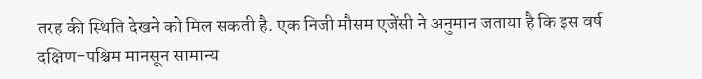तरह की स्थिति देखने को मिल सकती है. एक निजी मौसम एजेंसी ने अनुमान जताया है कि इस वर्ष दक्षिण-पश्चिम मानसून सामान्य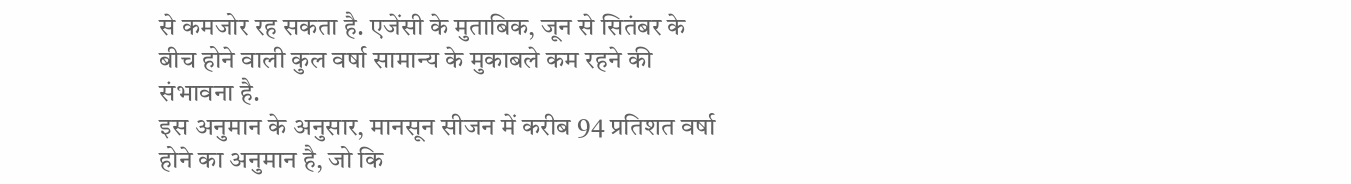से कमजोर रह सकता है. एजेंसी के मुताबिक, जून से सितंबर के बीच होने वाली कुल वर्षा सामान्य के मुकाबले कम रहने की संभावना है.
इस अनुमान के अनुसार, मानसून सीजन में करीब 94 प्रतिशत वर्षा होने का अनुमान है, जो कि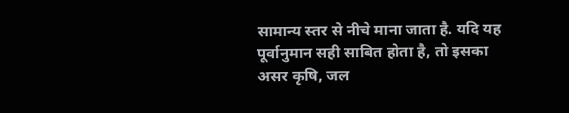सामान्य स्तर से नीचे माना जाता है. यदि यह पूर्वानुमान सही साबित होता है, तो इसका असर कृषि, जल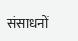संसाधनों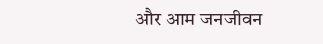और आम जनजीवन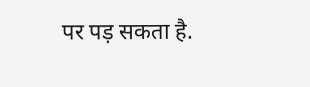पर पड़ सकता है.